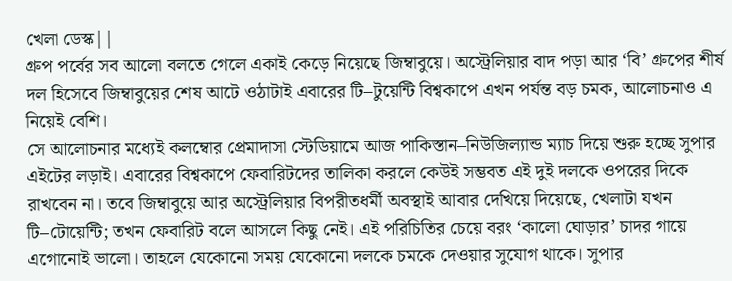খেলা ডেস্ক||
গ্রুপ পর্বের সব আলো বলতে গেলে একাই কেড়ে নিয়েছে জিম্বাবুয়ে। অস্ট্রেলিয়ার বাদ পড়া আর ‘বি’ গ্রুপের শীর্ষ দল হিসেবে জিম্বাবুয়ের শেষ আটে ওঠাটাই এবারের টি–টুয়েন্টি বিশ্বকাপে এখন পর্যন্ত বড় চমক, আলোচনাও এ নিয়েই বেশি।
সে আলোচনার মধ্যেই কলম্বোর প্রেমাদাসা স্টেডিয়ামে আজ পাকিস্তান–নিউজিল্যান্ড ম্যাচ দিয়ে শুরু হচ্ছে সুপার এইটের লড়াই। এবারের বিশ্বকাপে ফেবারিটদের তালিকা করলে কেউই সম্ভবত এই দুই দলকে ওপরের দিকে রাখবেন না। তবে জিম্বাবুয়ে আর অস্ট্রেলিয়ার বিপরীতধর্মী অবস্থাই আবার দেখিয়ে দিয়েছে, খেলাটা যখন টি–টোয়েন্টি; তখন ফেবারিট বলে আসলে কিছু নেই। এই পরিচিতির চেয়ে বরং ‘কালো ঘোড়ার’ চাদর গায়ে এগোনোই ভালো। তাহলে যেকোনো সময় যেকোনো দলকে চমকে দেওয়ার সুযোগ থাকে। সুপার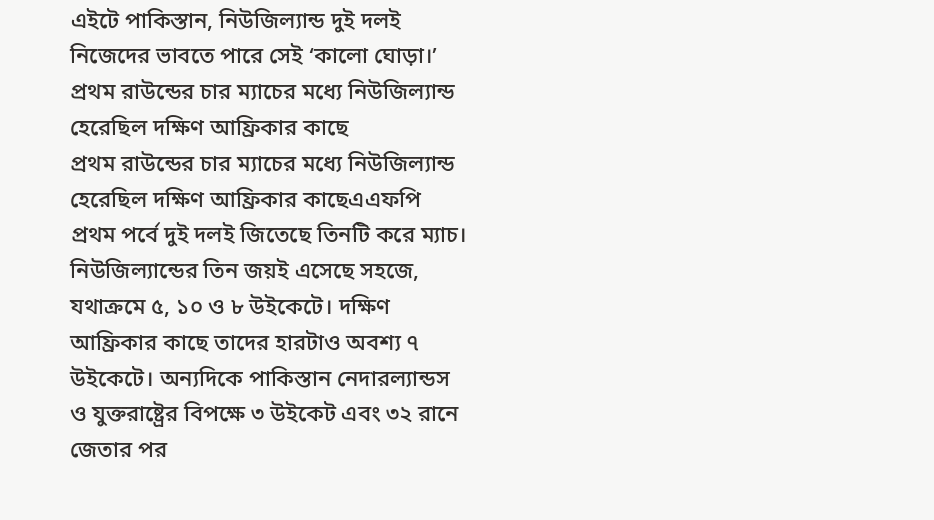এইটে পাকিস্তান, নিউজিল্যান্ড দুই দলই নিজেদের ভাবতে পারে সেই ‘কালো ঘোড়া।’
প্রথম রাউন্ডের চার ম্যাচের মধ্যে নিউজিল্যান্ড হেরেছিল দক্ষিণ আফ্রিকার কাছে
প্রথম রাউন্ডের চার ম্যাচের মধ্যে নিউজিল্যান্ড হেরেছিল দক্ষিণ আফ্রিকার কাছেএএফপি
প্রথম পর্বে দুই দলই জিতেছে তিনটি করে ম্যাচ। নিউজিল্যান্ডের তিন জয়ই এসেছে সহজে, যথাক্রমে ৫, ১০ ও ৮ উইকেটে। দক্ষিণ আফ্রিকার কাছে তাদের হারটাও অবশ্য ৭ উইকেটে। অন্যদিকে পাকিস্তান নেদারল্যান্ডস ও যুক্তরাষ্ট্রের বিপক্ষে ৩ উইকেট এবং ৩২ রানে জেতার পর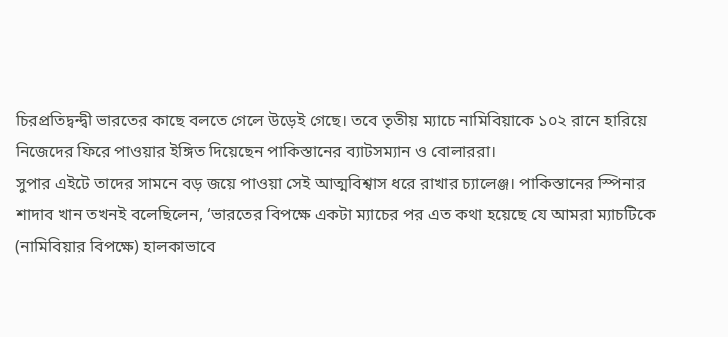চিরপ্রতিদ্বন্দ্বী ভারতের কাছে বলতে গেলে উড়েই গেছে। তবে তৃতীয় ম্যাচে নামিবিয়াকে ১০২ রানে হারিয়ে নিজেদের ফিরে পাওয়ার ইঙ্গিত দিয়েছেন পাকিস্তানের ব্যাটসম্যান ও বোলাররা।
সুপার এইটে তাদের সামনে বড় জয়ে পাওয়া সেই আত্মবিশ্বাস ধরে রাখার চ্যালেঞ্জ। পাকিস্তানের স্পিনার শাদাব খান তখনই বলেছিলেন, ‘ভারতের বিপক্ষে একটা ম্যাচের পর এত কথা হয়েছে যে আমরা ম্যাচটিকে (নামিবিয়ার বিপক্ষে) হালকাভাবে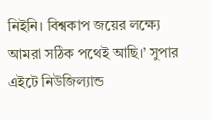নিইনি। বিশ্বকাপ জয়ের লক্ষ্যে আমরা সঠিক পথেই আছি।’ সুপার এইটে নিউজিল্যান্ড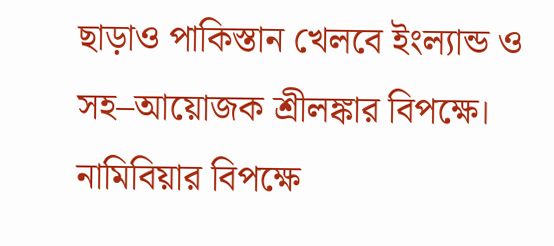ছাড়াও পাকিস্তান খেলবে ইংল্যান্ড ও সহ–আয়োজক শ্রীলঙ্কার বিপক্ষে। নামিবিয়ার বিপক্ষে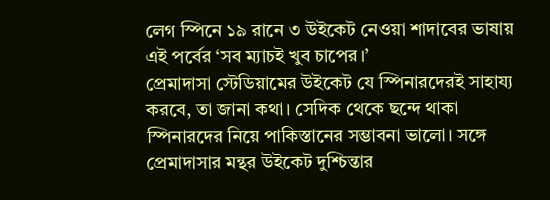লেগ স্পিনে ১৯ রানে ৩ উইকেট নেওয়া শাদাবের ভাষায় এই পর্বের ‘সব ম্যাচই খুব চাপের।’
প্রেমাদাসা স্টেডিয়ামের উইকেট যে স্পিনারদেরই সাহায্য করবে, তা জানা কথা। সেদিক থেকে ছন্দে থাকা স্পিনারদের নিয়ে পাকিস্তানের সম্ভাবনা ভালো। সঙ্গে প্রেমাদাসার মন্থর উইকেট দুশ্চিন্তার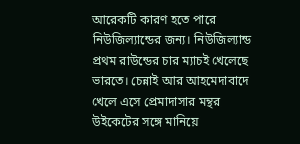আরেকটি কারণ হতে পারে নিউজিল্যান্ডের জন্য। নিউজিল্যান্ড প্রথম রাউন্ডের চার ম্যাচই খেলেছে ভারতে। চেন্নাই আর আহমেদাবাদে খেলে এসে প্রেমাদাসার মন্থর উইকেটের সঙ্গে মানিয়ে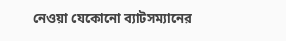নেওয়া যেকোনো ব্যাটসম্যানের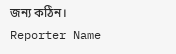জন্য কঠিন।
Reporter Name